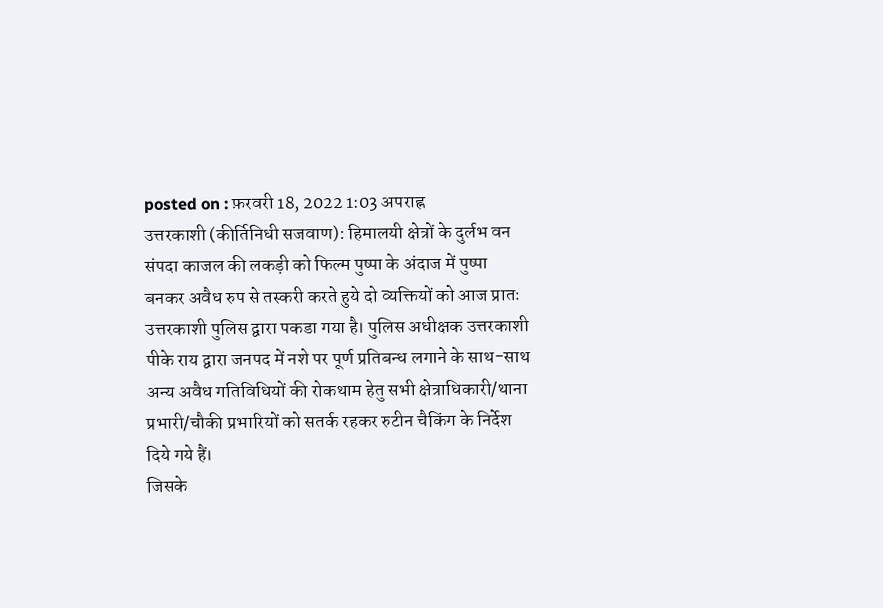posted on : फ़रवरी 18, 2022 1:03 अपराह्न
उत्तरकाशी (कीर्तिनिधी सजवाण): हिमालयी क्षेत्रों के दुर्लभ वन संपदा काजल की लकड़ी को फिल्म पुष्पा के अंदाज में पुष्पा बनकर अवैध रुप से तस्करी करते हुये दो व्यक्तियों को आज प्रातः उत्तरकाशी पुलिस द्वारा पकडा गया है। पुलिस अधीक्षक उत्तरकाशी पीके राय द्वारा जनपद में नशे पर पूर्ण प्रतिबन्ध लगाने के साथ-साथ अन्य अवैध गतिविधियों की रोकथाम हेतु सभी क्षेत्राधिकारी/थाना प्रभारी/चौकी प्रभारियों को सतर्क रहकर रुटीन चैकिंग के निर्देश दिये गये हैं।
जिसके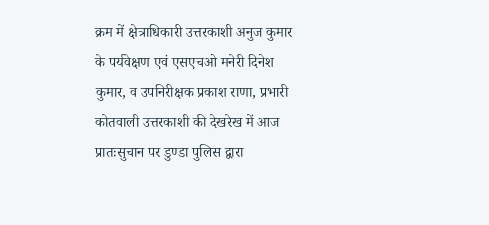क्रम में क्षेत्राधिकारी उत्तरकाशी अनुज कुमार के पर्यवेक्षण एवं एसएचओ मनेरी दिनेश कुमार, व उपनिरीक्षक प्रकाश राणा, प्रभारी कोतवाली उत्तरकाशी की देखरेख में आज प्रातःसुचान पर डुण्डा पुलिस द्वारा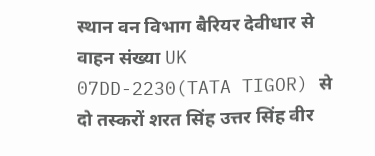स्थान वन विभाग बैरियर देवीधार से वाहन संख्या UK 07DD-2230(TATA TIGOR) से दो तस्करों शरत सिंह उत्तर सिंह वीर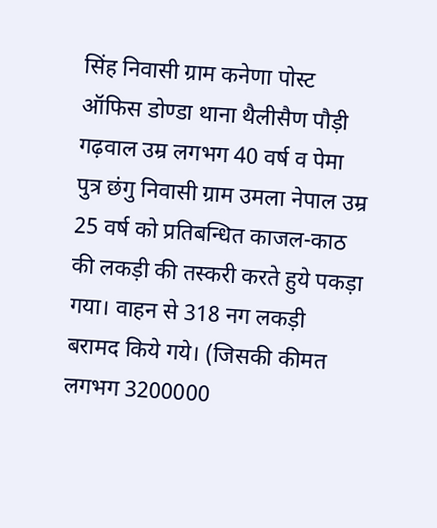सिंह निवासी ग्राम कनेणा पोस्ट ऑफिस डोण्डा थाना थैलीसैण पौड़ी गढ़वाल उम्र लगभग 40 वर्ष व पेमा पुत्र छंगु निवासी ग्राम उमला नेपाल उम्र 25 वर्ष को प्रतिबन्धित काजल-काठ की लकड़ी की तस्करी करते हुये पकड़ा गया। वाहन से 318 नग लकड़ी बरामद किये गये। (जिसकी कीमत लगभग 3200000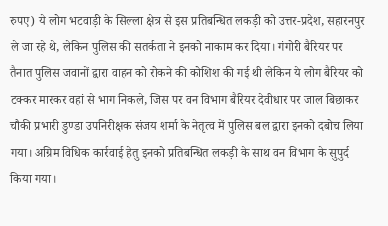रुपए) ये लोग भटवाड़ी के सिल्ला क्षेत्र से इस प्रतिबन्धित लकड़ी को उत्तर-प्रदेश, सहारनपुर ले जा रहे थे, लेकिन पुलिस की सतर्कता ने इनको नाकाम कर दिया। गंगोरी बैरियर पर तैनात पुलिस जवानों द्वारा वाहन को रोकने की कोशिश की गई थी लेकिन ये लोग बैरियर को टक्कर मारकर वहां से भाग निकले, जिस पर वन विभाग बैरियर देवीधार पर जाल बिछाकर चौकी प्रभारी डुण्डा उपनिरीक्षक संजय शर्मा के नेतृत्व में पुलिस बल द्वारा इनको दबोच लिया गया। अग्रिम विधिक कार्रवाई हेतु इनको प्रतिबन्धित लकड़ी के साथ वन विभाग के सुपुर्द किया गया।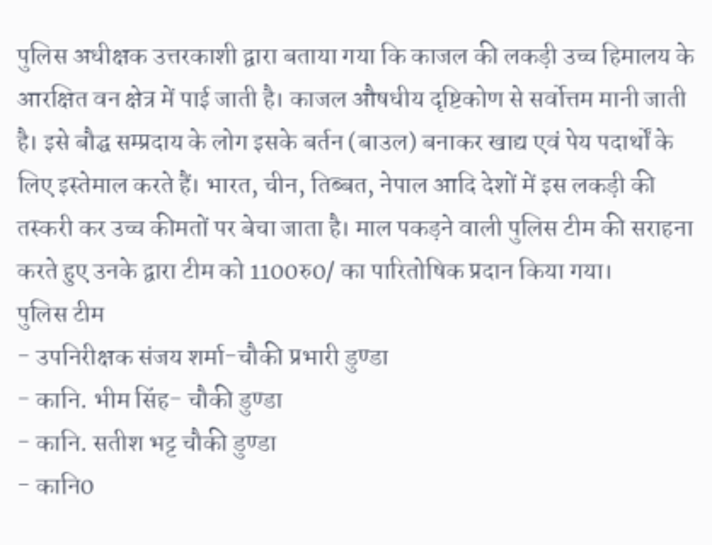पुलिस अधीक्षक उत्तरकाशी द्वारा बताया गया कि काजल की लकड़ी उच्च हिमालय के आरक्षित वन क्षेत्र में पाई जाती है। काजल औषधीय दृष्टिकोण से सर्वोत्तम मानी जाती है। इसे बौद्घ सम्प्रदाय के लोग इसके बर्तन (बाउल) बनाकर खाद्य एवं पेय पदार्थों के लिए इस्तेमाल करते हैं। भारत, चीन, तिब्बत, नेपाल आदि देशों में इस लकड़ी की तस्करी कर उच्च कीमतों पर बेचा जाता है। माल पकड़ने वाली पुलिस टीम की सराहना करते हुए उनके द्वारा टीम को 1100रु0/ का पारितोषिक प्रदान किया गया।
पुलिस टीम
- उपनिरीक्षक संजय शर्मा-चौकी प्रभारी डुण्डा
- कानि. भीम सिंह- चौकी डुण्डा
- कानि. सतीश भट्ट चौकी डुण्डा
- कानि0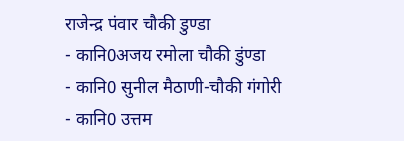राजेन्द्र पंवार चौकी डुण्डा
- कानि0अजय रमोला चौकी डुंण्डा
- कानि0 सुनील मैठाणी-चौकी गंगोरी
- कानि0 उत्तम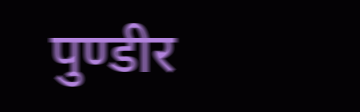पुण्डीर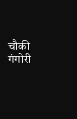चौकी गंगोरी